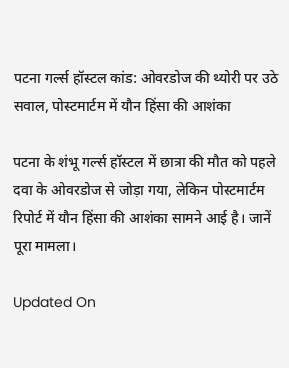पटना गर्ल्स हॉस्टल कांड: ओवरडोज की थ्योरी पर उठे सवाल, पोस्टमार्टम में यौन हिंसा की आशंका

पटना के शंभू गर्ल्स हॉस्टल में छात्रा की मौत को पहले दवा के ओवरडोज से जोड़ा गया, लेकिन पोस्टमार्टम रिपोर्ट में यौन हिंसा की आशंका सामने आई है। जानें पूरा मामला।

Updated On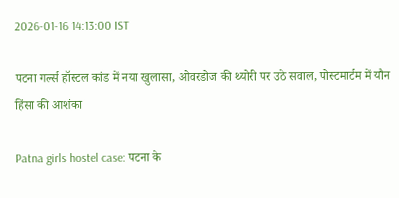2026-01-16 14:13:00 IST

पटना गर्ल्स हॉस्टल कांड में नया खुलासा, ओवरडोज की थ्योरी पर उठे सवाल, पोस्टमार्टम में यौन हिंसा की आशंका

Patna girls hostel case: पटना के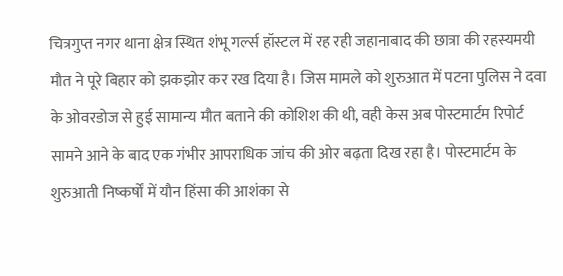चित्रगुप्त नगर थाना क्षेत्र स्थित शंभू गर्ल्स हॉस्टल में रह रही जहानाबाद की छात्रा की रहस्यमयी मौत ने पूरे बिहार को झकझोर कर रख दिया है। जिस मामले को शुरुआत में पटना पुलिस ने दवा के ओवरडोज से हुई सामान्य मौत बताने की कोशिश की थी, वही केस अब पोस्टमार्टम रिपोर्ट सामने आने के बाद एक गंभीर आपराधिक जांच की ओर बढ़ता दिख रहा है। पोस्टमार्टम के शुरुआती निष्कर्षों में यौन हिंसा की आशंका से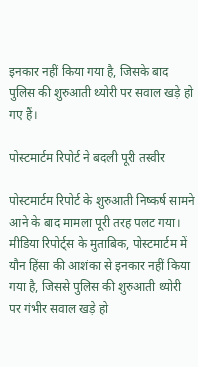इनकार नहीं किया गया है, जिसके बाद पुलिस की शुरुआती थ्योरी पर सवाल खड़े हो गए हैं।

पोस्टमार्टम रिपोर्ट ने बदली पूरी तस्वीर

पोस्टमार्टम रिपोर्ट के शुरुआती निष्कर्ष सामने आने के बाद मामला पूरी तरह पलट गया। मीडिया रिपोर्ट्स के मुताबिक, पोस्टमार्टम में यौन हिंसा की आशंका से इनकार नहीं किया गया है, जिससे पुलिस की शुरुआती थ्योरी पर गंभीर सवाल खड़े हो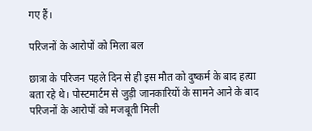गए हैं।

परिजनों के आरोपों को मिला बल

छात्रा के परिजन पहले दिन से ही इस मौत को दुष्कर्म के बाद हत्या बता रहे थे। पोस्टमार्टम से जुड़ी जानकारियों के सामने आने के बाद परिजनों के आरोपों को मजबूती मिली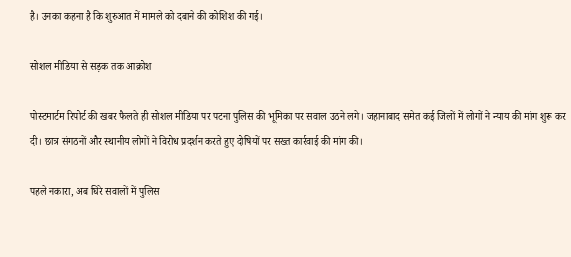है। उनका कहना है कि शुरुआत में मामले को दबाने की कोशिश की गई।

सोशल मीडिया से सड़क तक आक्रोश

पोस्टमार्टम रिपोर्ट की खबर फैलते ही सोशल मीडिया पर पटना पुलिस की भूमिका पर सवाल उठने लगे। जहानाबाद समेत कई जिलों में लोगों ने न्याय की मांग शुरू कर दी। छात्र संगठनों और स्थानीय लोगों ने विरोध प्रदर्शन करते हुए दोषियों पर सख्त कार्रवाई की मांग की।

पहले नकारा, अब घिरे सवालों में पुलिस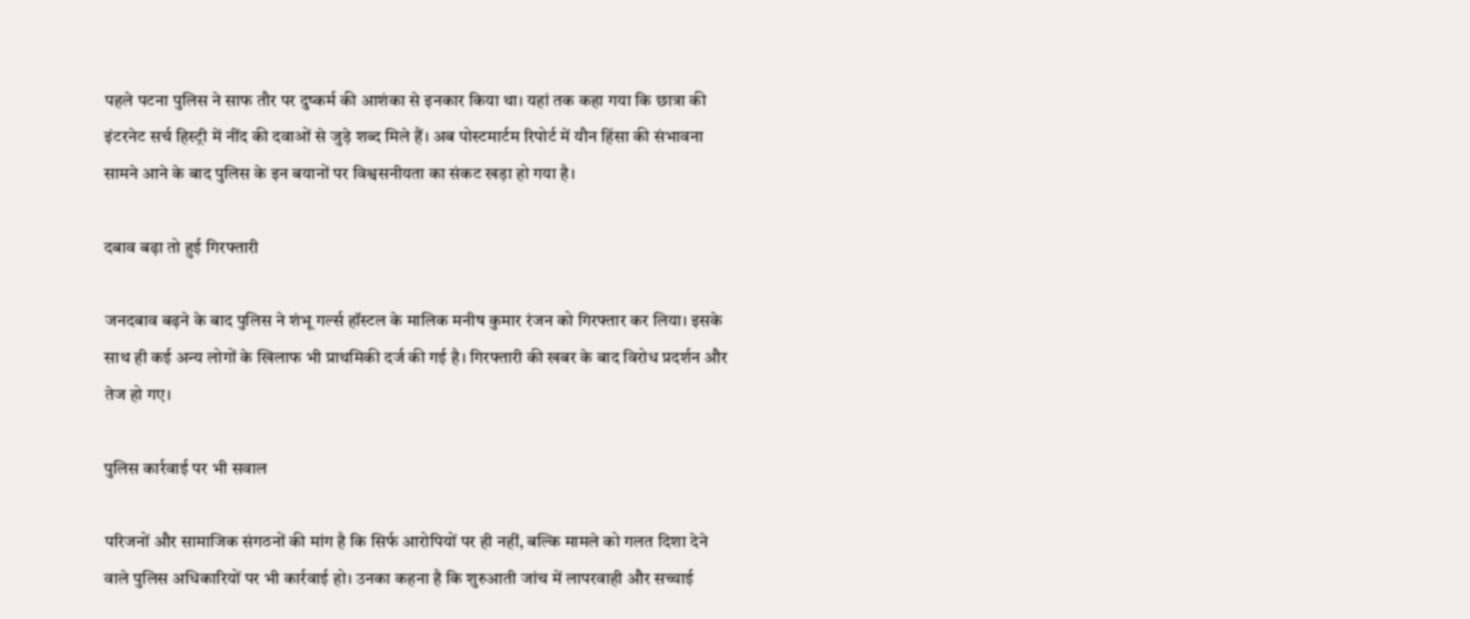पहले पटना पुलिस ने साफ तौर पर दुष्कर्म की आशंका से इनकार किया था। यहां तक कहा गया कि छात्रा की इंटरनेट सर्च हिस्ट्री में नींद की दवाओं से जुड़े शब्द मिले हैं। अब पोस्टमार्टम रिपोर्ट में यौन हिंसा की संभावना सामने आने के बाद पुलिस के इन बयानों पर विश्वसनीयता का संकट खड़ा हो गया है।

दबाव बढ़ा तो हुई गिरफ्तारी

जनदबाव बढ़ने के बाद पुलिस ने शंभू गर्ल्स हॉस्टल के मालिक मनीष कुमार रंजन को गिरफ्तार कर लिया। इसके साथ ही कई अन्य लोगों के खिलाफ भी प्राथमिकी दर्ज की गई है। गिरफ्तारी की खबर के बाद विरोध प्रदर्शन और तेज हो गए।

पुलिस कार्रवाई पर भी सवाल

परिजनों और सामाजिक संगठनों की मांग है कि सिर्फ आरोपियों पर ही नहीं, बल्कि मामले को गलत दिशा देने वाले पुलिस अधिकारियों पर भी कार्रवाई हो। उनका कहना है कि शुरुआती जांच में लापरवाही और सच्चाई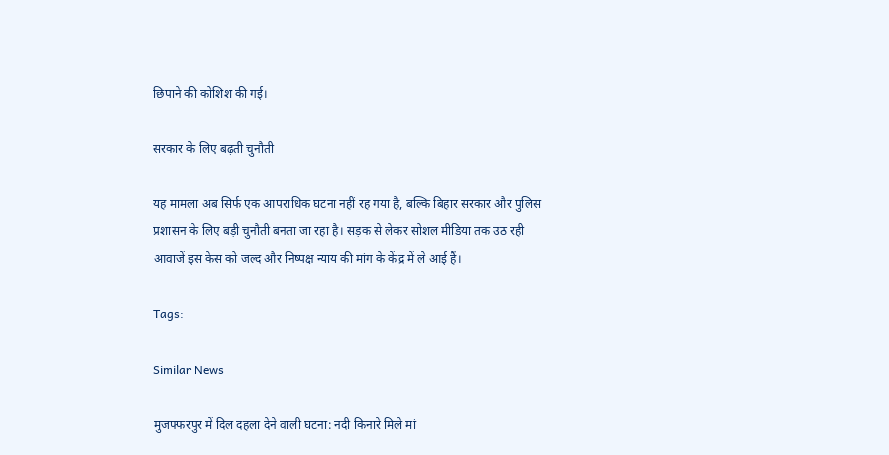छिपाने की कोशिश की गई।

सरकार के लिए बढ़ती चुनौती

यह मामला अब सिर्फ एक आपराधिक घटना नहीं रह गया है, बल्कि बिहार सरकार और पुलिस प्रशासन के लिए बड़ी चुनौती बनता जा रहा है। सड़क से लेकर सोशल मीडिया तक उठ रही आवाजें इस केस को जल्द और निष्पक्ष न्याय की मांग के केंद्र में ले आई हैं।

Tags:

Similar News

मुजफ्फरपुर में दिल दहला देने वाली घटना: नदी किनारे मिले मां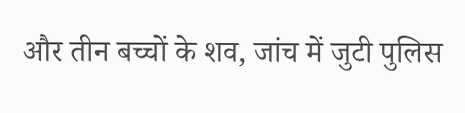और तीन बच्चों के शव, जांच में जुटी पुलिस